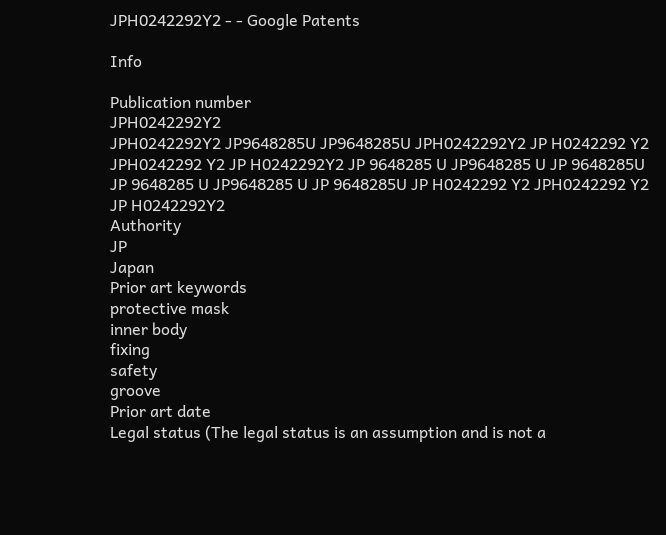JPH0242292Y2 - - Google Patents

Info

Publication number
JPH0242292Y2
JPH0242292Y2 JP9648285U JP9648285U JPH0242292Y2 JP H0242292 Y2 JPH0242292 Y2 JP H0242292Y2 JP 9648285 U JP9648285 U JP 9648285U JP 9648285 U JP9648285 U JP 9648285U JP H0242292 Y2 JPH0242292 Y2 JP H0242292Y2
Authority
JP
Japan
Prior art keywords
protective mask
inner body
fixing
safety
groove
Prior art date
Legal status (The legal status is an assumption and is not a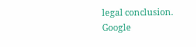legal conclusion. Google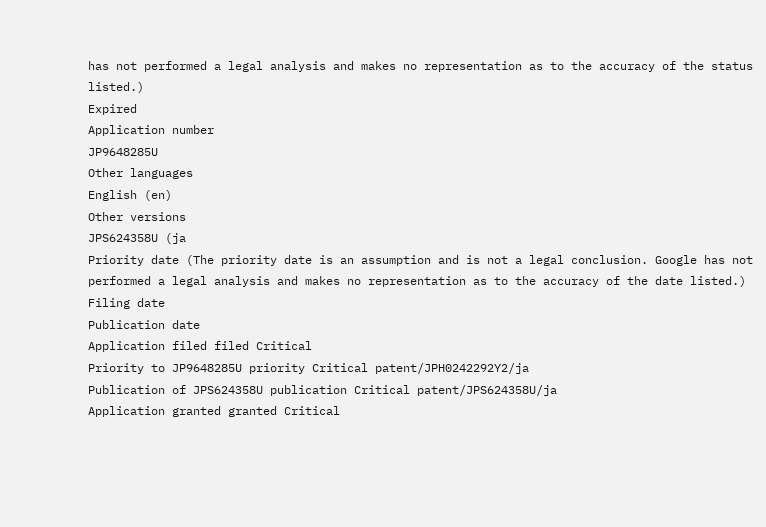has not performed a legal analysis and makes no representation as to the accuracy of the status listed.)
Expired
Application number
JP9648285U
Other languages
English (en)
Other versions
JPS624358U (ja
Priority date (The priority date is an assumption and is not a legal conclusion. Google has not performed a legal analysis and makes no representation as to the accuracy of the date listed.)
Filing date
Publication date
Application filed filed Critical
Priority to JP9648285U priority Critical patent/JPH0242292Y2/ja
Publication of JPS624358U publication Critical patent/JPS624358U/ja
Application granted granted Critical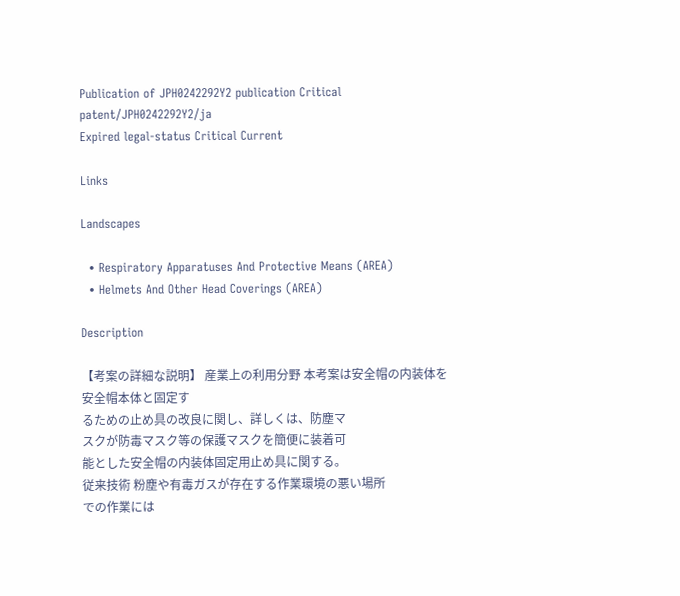Publication of JPH0242292Y2 publication Critical patent/JPH0242292Y2/ja
Expired legal-status Critical Current

Links

Landscapes

  • Respiratory Apparatuses And Protective Means (AREA)
  • Helmets And Other Head Coverings (AREA)

Description

【考案の詳細な説明】 産業上の利用分野 本考案は安全帽の内装体を安全帽本体と固定す
るための止め具の改良に関し、詳しくは、防塵マ
スクが防毒マスク等の保護マスクを簡便に装着可
能とした安全帽の内装体固定用止め具に関する。
従来技術 粉塵や有毒ガスが存在する作業環境の悪い場所
での作業には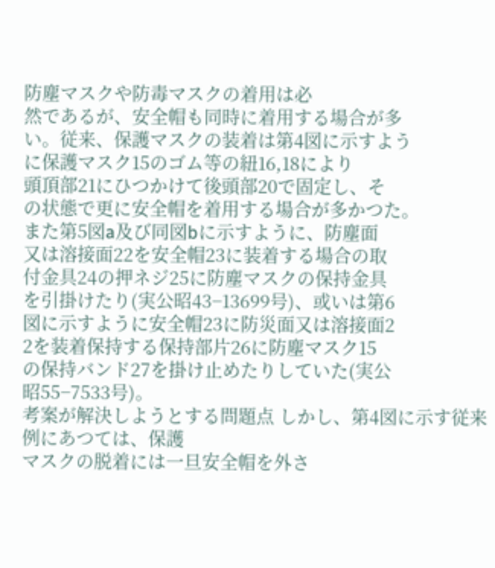防塵マスクや防毒マスクの着用は必
然であるが、安全帽も同時に着用する場合が多
い。従来、保護マスクの装着は第4図に示すよう
に保護マスク15のゴム等の紐16,18により
頭頂部21にひつかけて後頭部20で固定し、そ
の状態で更に安全帽を着用する場合が多かつた。
また第5図a及び同図bに示すように、防塵面
又は溶接面22を安全帽23に装着する場合の取
付金具24の押ネジ25に防塵マスクの保持金具
を引掛けたり(実公昭43−13699号)、或いは第6
図に示すように安全帽23に防災面又は溶接面2
2を装着保持する保持部片26に防塵マスク15
の保持バンド27を掛け止めたりしていた(実公
昭55−7533号)。
考案が解決しようとする問題点 しかし、第4図に示す従来例にあつては、保護
マスクの脱着には一旦安全帽を外さ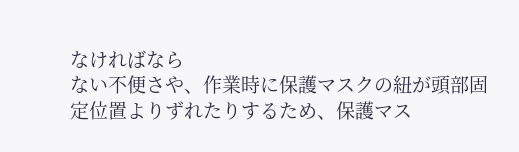なければなら
ない不便さや、作業時に保護マスクの紐が頭部固
定位置よりずれたりするため、保護マス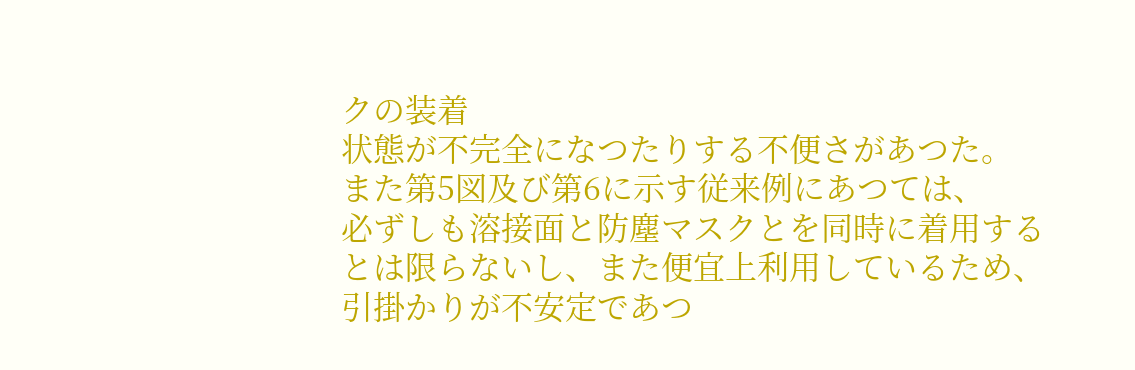クの装着
状態が不完全になつたりする不便さがあつた。
また第5図及び第6に示す従来例にあつては、
必ずしも溶接面と防塵マスクとを同時に着用する
とは限らないし、また便宜上利用しているため、
引掛かりが不安定であつ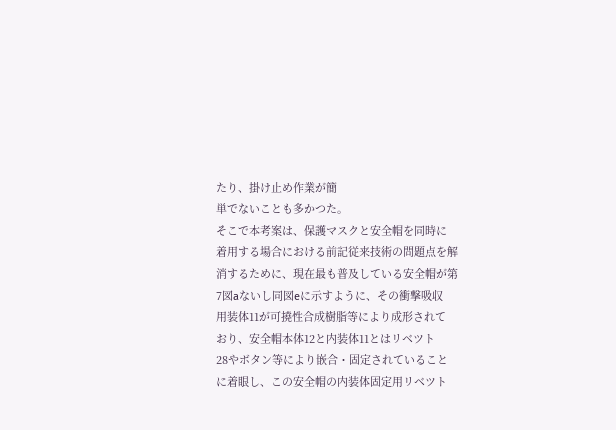たり、掛け止め作業が簡
単でないことも多かつた。
そこで本考案は、保護マスクと安全帽を同時に
着用する場合における前記従来技術の問題点を解
消するために、現在最も普及している安全帽が第
7図aないし同図eに示すように、その衝撃吸収
用装体11が可撓性合成樹脂等により成形されて
おり、安全帽本体12と内装体11とはリベツト
28やボタン等により嵌合・固定されていること
に着眼し、この安全帽の内装体固定用リベツト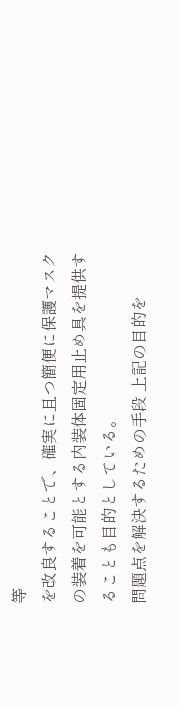等
を改良することで、確実に且つ簡便に保護マスク
の装着を可能とする内装体固定用止め具を提供す
ることも目的としている。
問題点を解決するための手段 上記の目的を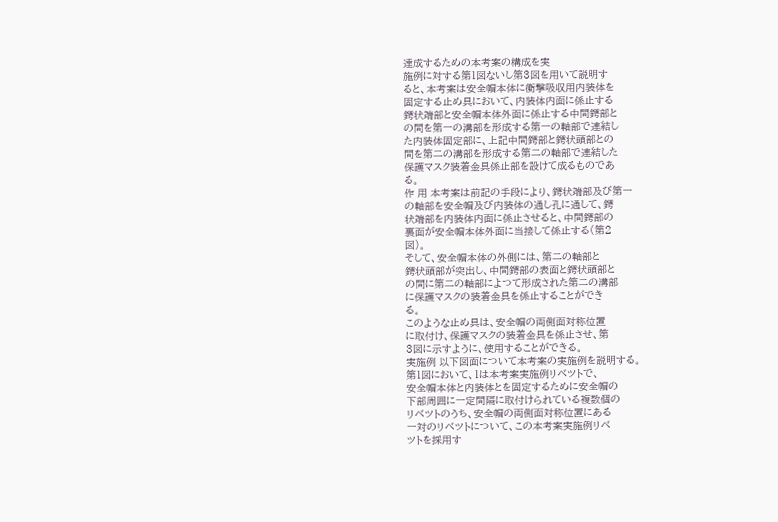達成するための本考案の構成を実
施例に対する第1図ないし第3図を用いて説明す
ると、本考案は安全帽本体に衝撃吸収用内装体を
固定する止め具において、内装体内面に係止する
鍔状端部と安全帽本体外面に係止する中間鍔部と
の間を第一の溝部を形成する第一の軸部で連結し
た内装体固定部に、上記中間鍔部と鍔状頭部との
間を第二の溝部を形成する第二の軸部で連結した
保護マスク装着金具係止部を設けて成るものであ
る。
作 用 本考案は前記の手段により、鍔状端部及び第一
の軸部を安全帽及び内装体の通し孔に通して、鍔
状端部を内装体内面に係止させると、中間鍔部の
裏面が安全帽本体外面に当接して係止する(第2
図)。
そして、安全帽本体の外側には、第二の軸部と
鍔状頭部が突出し、中間鍔部の表面と鍔状頭部と
の間に第二の軸部によつて形成された第二の溝部
に保護マスクの装着金具を係止することができ
る。
このような止め具は、安全帽の両側面対称位置
に取付け、保護マスクの装着金具を係止させ、第
3図に示すように、使用することができる。
実施例 以下図面について本考案の実施例を説明する。
第1図において、1は本考案実施例リベツトで、
安全帽本体と内装体とを固定するために安全帽の
下部周囲に一定間隔に取付けられている複数個の
リベツトのうち、安全帽の両側面対称位置にある
一対のリベツトについて、この本考案実施例リベ
ツトを採用す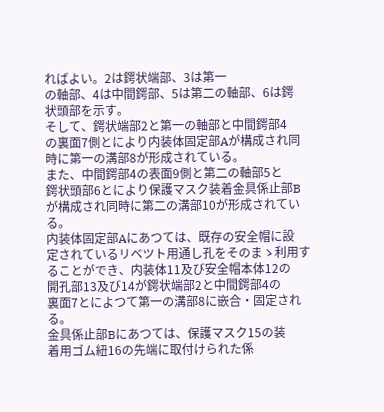ればよい。2は鍔状端部、3は第一
の軸部、4は中間鍔部、5は第二の軸部、6は鍔
状頭部を示す。
そして、鍔状端部2と第一の軸部と中間鍔部4
の裏面7側とにより内装体固定部Aが構成され同
時に第一の溝部8が形成されている。
また、中間鍔部4の表面9側と第二の軸部5と
鍔状頭部6とにより保護マスク装着金具係止部B
が構成され同時に第二の溝部10が形成されてい
る。
内装体固定部Aにあつては、既存の安全帽に設
定されているリベツト用通し孔をそのまゝ利用す
ることができ、内装体11及び安全帽本体12の
開孔部13及び14が鍔状端部2と中間鍔部4の
裏面7とによつて第一の溝部8に嵌合・固定され
る。
金具係止部Bにあつては、保護マスク15の装
着用ゴム紐16の先端に取付けられた係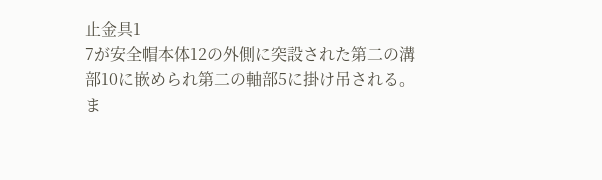止金具1
7が安全帽本体12の外側に突設された第二の溝
部10に嵌められ第二の軸部5に掛け吊される。
ま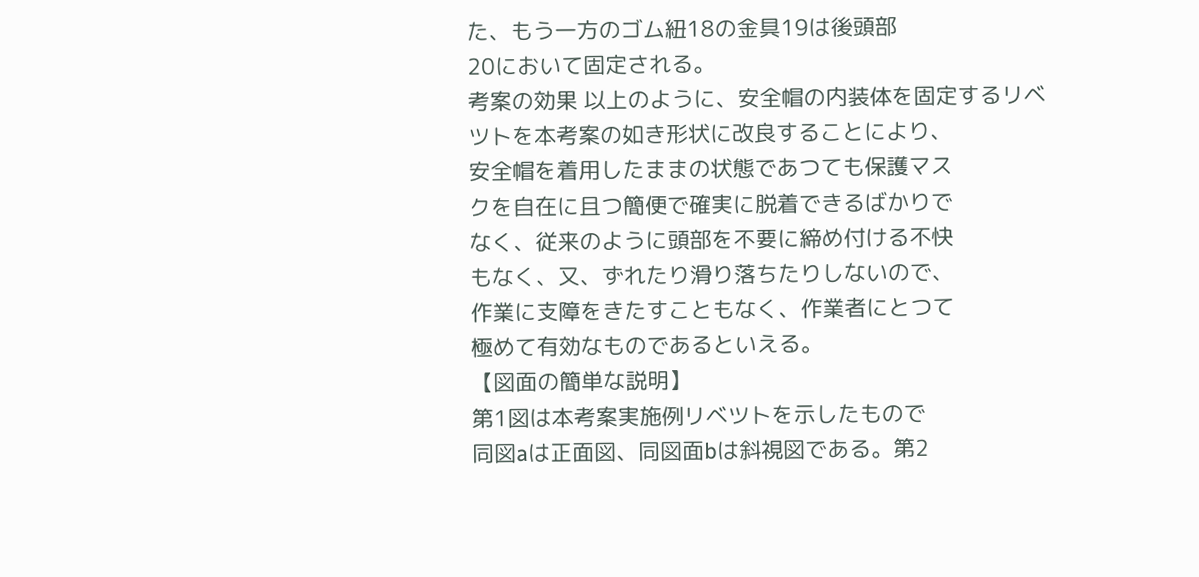た、もう一方のゴム紐18の金具19は後頭部
20において固定される。
考案の効果 以上のように、安全帽の内装体を固定するリベ
ツトを本考案の如き形状に改良することにより、
安全帽を着用したままの状態であつても保護マス
クを自在に且つ簡便で確実に脱着できるばかりで
なく、従来のように頭部を不要に締め付ける不快
もなく、又、ずれたり滑り落ちたりしないので、
作業に支障をきたすこともなく、作業者にとつて
極めて有効なものであるといえる。
【図面の簡単な説明】
第1図は本考案実施例リベツトを示したもので
同図aは正面図、同図面bは斜視図である。第2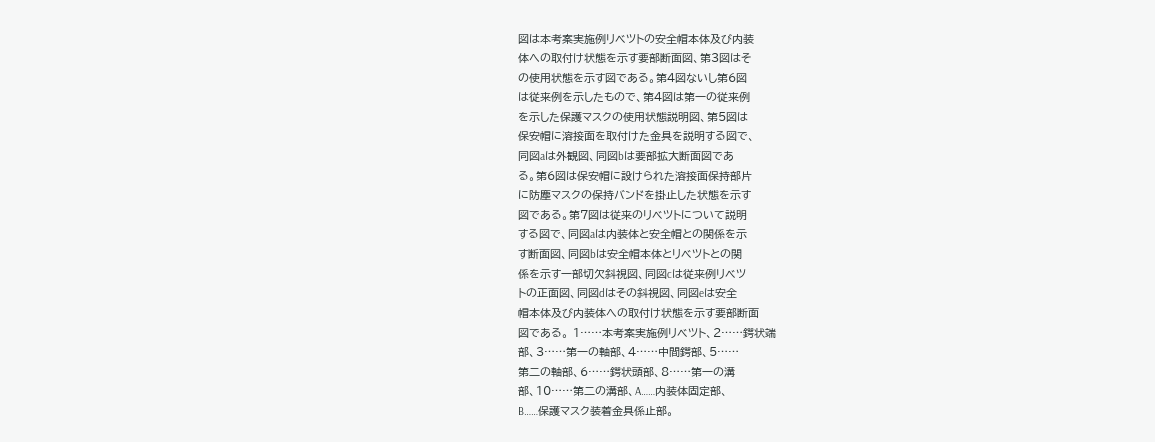図は本考案実施例リベツトの安全帽本体及び内装
体への取付け状態を示す要部断面図、第3図はそ
の使用状態を示す図である。第4図ないし第6図
は従来例を示したもので、第4図は第一の従来例
を示した保護マスクの使用状態説明図、第5図は
保安帽に溶接面を取付けた金具を説明する図で、
同図aは外観図、同図bは要部拡大断面図であ
る。第6図は保安帽に設けられた溶接面保持部片
に防塵マスクの保持バンドを掛止した状態を示す
図である。第7図は従来のリベツトについて説明
する図で、同図aは内装体と安全帽との関係を示
す断面図、同図bは安全帽本体とリベツトとの関
係を示す一部切欠斜視図、同図cは従来例リベツ
トの正面図、同図dはその斜視図、同図eは安全
帽本体及び内装体への取付け状態を示す要部断面
図である。 1……本考案実施例リベツト、2……鍔状端
部、3……第一の軸部、4……中間鍔部、5……
第二の軸部、6……鍔状頭部、8……第一の溝
部、10……第二の溝部、A……内装体固定部、
B……保護マスク装着金具係止部。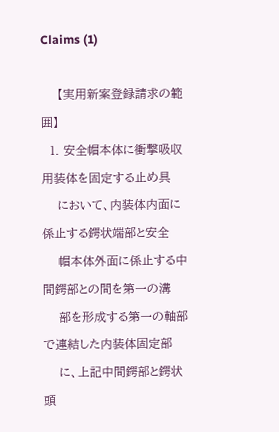Claims (1)

    【実用新案登録請求の範囲】
  1. 安全帽本体に衝撃吸収用装体を固定する止め具
    において、内装体内面に係止する鍔状端部と安全
    帽本体外面に係止する中間鍔部との間を第一の溝
    部を形成する第一の軸部で連結した内装体固定部
    に、上記中間鍔部と鍔状頭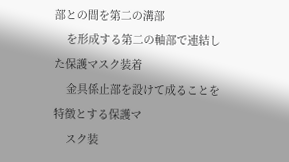部との間を第二の溝部
    を形成する第二の軸部で連結した保護マスク装着
    金具係止部を設けて成ることを特徴とする保護マ
    スク装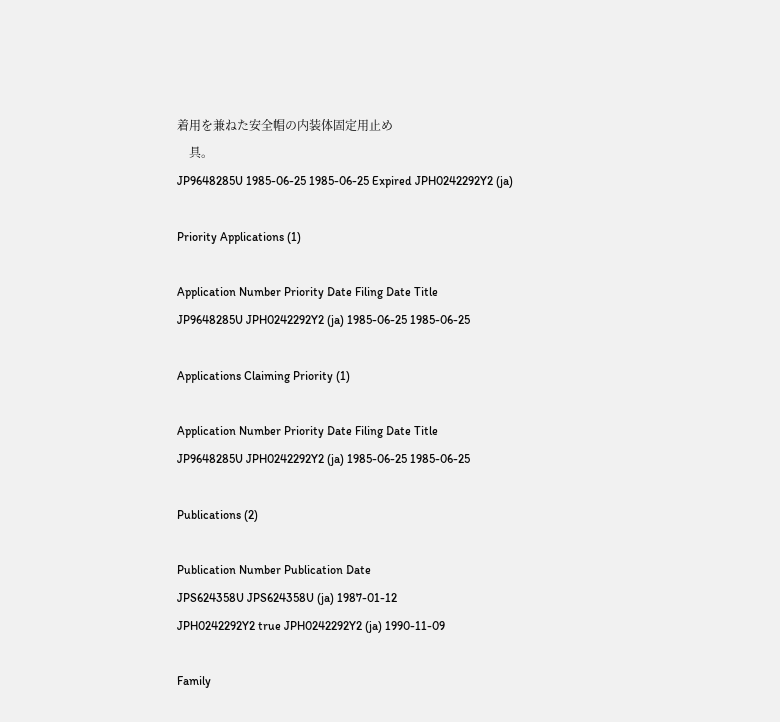着用を兼ねた安全帽の内装体固定用止め
    具。
JP9648285U 1985-06-25 1985-06-25 Expired JPH0242292Y2 (ja)

Priority Applications (1)

Application Number Priority Date Filing Date Title
JP9648285U JPH0242292Y2 (ja) 1985-06-25 1985-06-25

Applications Claiming Priority (1)

Application Number Priority Date Filing Date Title
JP9648285U JPH0242292Y2 (ja) 1985-06-25 1985-06-25

Publications (2)

Publication Number Publication Date
JPS624358U JPS624358U (ja) 1987-01-12
JPH0242292Y2 true JPH0242292Y2 (ja) 1990-11-09

Family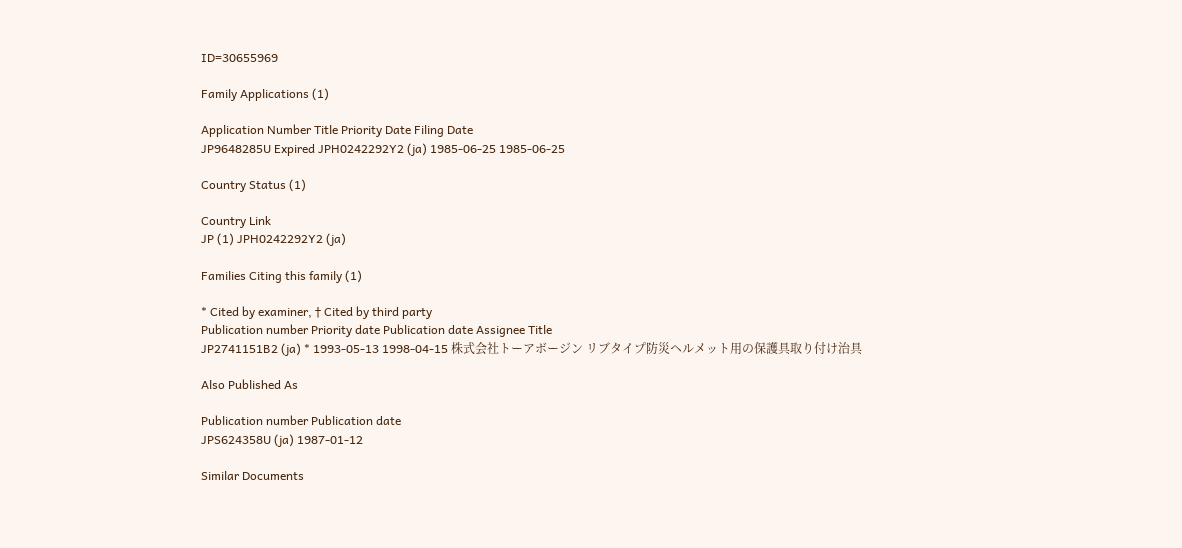ID=30655969

Family Applications (1)

Application Number Title Priority Date Filing Date
JP9648285U Expired JPH0242292Y2 (ja) 1985-06-25 1985-06-25

Country Status (1)

Country Link
JP (1) JPH0242292Y2 (ja)

Families Citing this family (1)

* Cited by examiner, † Cited by third party
Publication number Priority date Publication date Assignee Title
JP2741151B2 (ja) * 1993-05-13 1998-04-15 株式会社トーアボージン リブタイプ防災ヘルメット用の保護具取り付け治具

Also Published As

Publication number Publication date
JPS624358U (ja) 1987-01-12

Similar Documents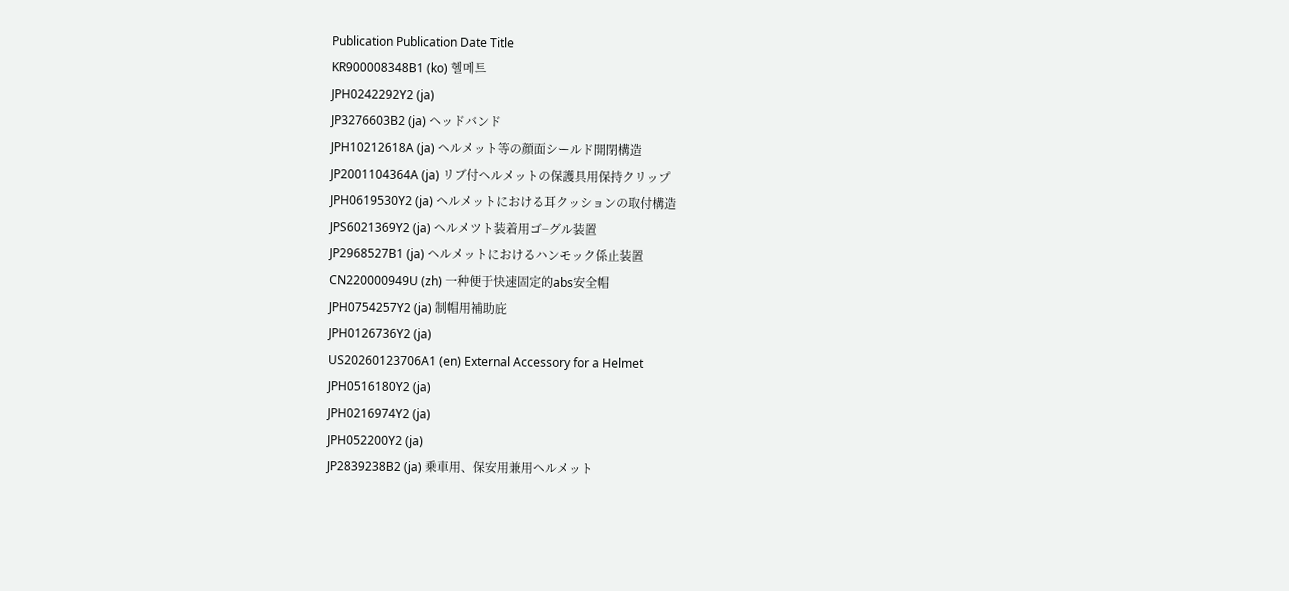Publication Publication Date Title
KR900008348B1 (ko) 헬메트
JPH0242292Y2 (ja)
JP3276603B2 (ja) ヘッドバンド
JPH10212618A (ja) ヘルメット等の顔面シールド開閉構造
JP2001104364A (ja) リブ付ヘルメットの保護具用保持クリップ
JPH0619530Y2 (ja) ヘルメットにおける耳クッションの取付構造
JPS6021369Y2 (ja) ヘルメツト装着用ゴ−グル装置
JP2968527B1 (ja) ヘルメットにおけるハンモック係止装置
CN220000949U (zh) 一种便于快速固定的abs安全帽
JPH0754257Y2 (ja) 制帽用補助庇
JPH0126736Y2 (ja)
US20260123706A1 (en) External Accessory for a Helmet
JPH0516180Y2 (ja)
JPH0216974Y2 (ja)
JPH052200Y2 (ja)
JP2839238B2 (ja) 乗車用、保安用兼用ヘルメット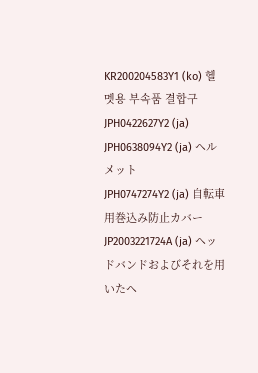KR200204583Y1 (ko) 헬멧용 부속품 결합구
JPH0422627Y2 (ja)
JPH0638094Y2 (ja) ヘルメット
JPH0747274Y2 (ja) 自転車用巻込み防止カバー
JP2003221724A (ja) ヘッドバンドおよびそれを用いたヘ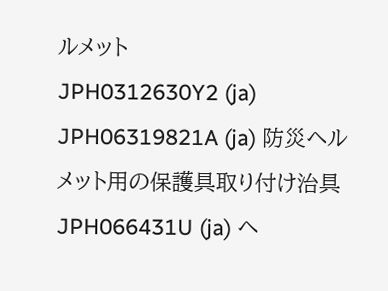ルメット
JPH0312630Y2 (ja)
JPH06319821A (ja) 防災ヘルメット用の保護具取り付け治具
JPH066431U (ja) ヘ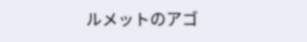ルメットのアゴ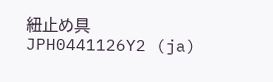紐止め具
JPH0441126Y2 (ja)